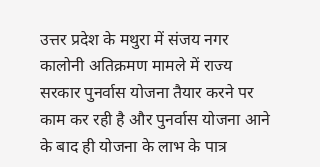उत्तर प्रदेश के मथुरा में संजय नगर कालोनी अतिक्रमण मामले में राज्य सरकार पुनर्वास योजना तैयार करने पर काम कर रही है और पुनर्वास योजना आने के बाद ही योजना के लाभ के पात्र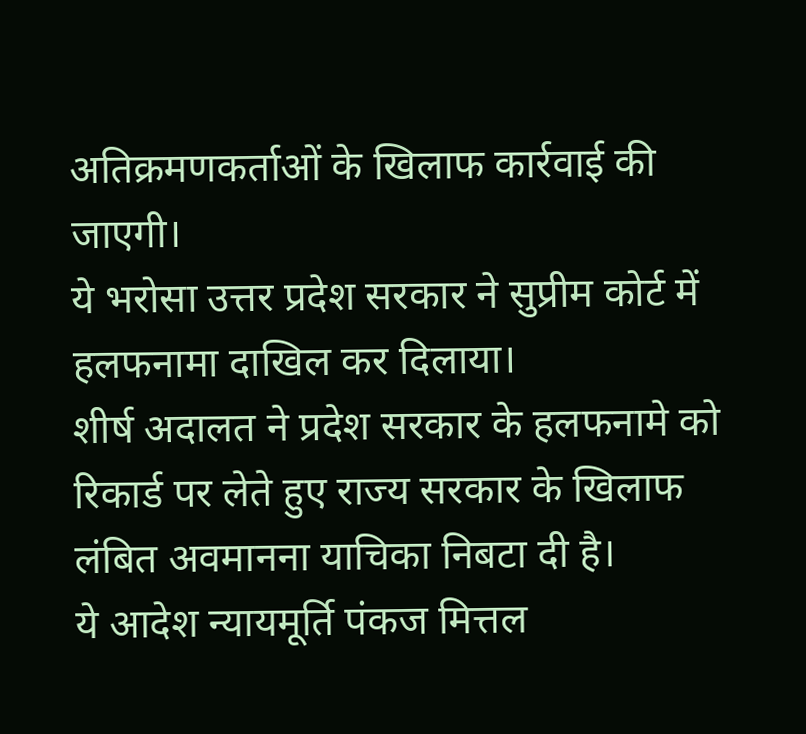अतिक्रमणकर्ताओं के खिलाफ कार्रवाई की जाएगी।
ये भरोसा उत्तर प्रदेश सरकार ने सुप्रीम कोर्ट में हलफनामा दाखिल कर दिलाया।
शीर्ष अदालत ने प्रदेश सरकार के हलफनामे को रिकार्ड पर लेते हुए राज्य सरकार के खिलाफ लंबित अवमानना याचिका निबटा दी है।
ये आदेश न्यायमूर्ति पंकज मित्तल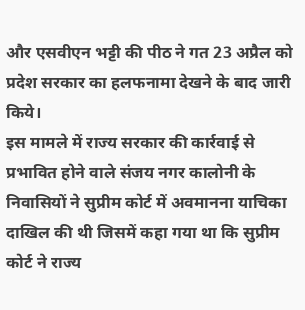और एसवीएन भट्टी की पीठ ने गत 23 अप्रैल को प्रदेश सरकार का हलफनामा देखने के बाद जारी किये।
इस मामले में राज्य सरकार की कार्रवाई से प्रभावित होने वाले संजय नगर कालोनी के निवासियों ने सुप्रीम कोर्ट में अवमानना याचिका दाखिल की थी जिसमें कहा गया था कि सुप्रीम कोर्ट ने राज्य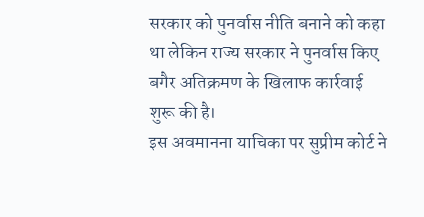सरकार को पुनर्वास नीति बनाने को कहा था लेकिन राज्य सरकार ने पुनर्वास किए बगैर अतिक्रमण के खिलाफ कार्रवाई शुरू की है।
इस अवमानना याचिका पर सुप्रीम कोर्ट ने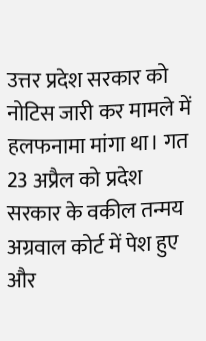उत्तर प्रदेश सरकार को नोटिस जारी कर मामले में हलफनामा मांगा था। गत 23 अप्रैल को प्रदेश सरकार के वकील तन्मय अग्रवाल कोर्ट में पेश हुए और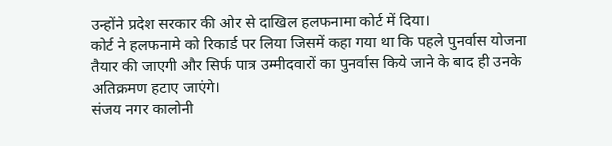उन्होंने प्रदेश सरकार की ओर से दाखिल हलफनामा कोर्ट में दिया।
कोर्ट ने हलफनामे को रिकार्ड पर लिया जिसमें कहा गया था कि पहले पुनर्वास योजना तैयार की जाएगी और सिर्फ पात्र उम्मीदवारों का पुनर्वास किये जाने के बाद ही उनके अतिक्रमण हटाए जाएंगे।
संजय नगर कालोनी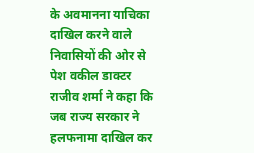के अवमानना याचिका दाखिल करने वाले निवासियों की ओर से पेश वकील डाक्टर राजीव शर्मा ने कहा कि जब राज्य सरकार ने हलफनामा दाखिल कर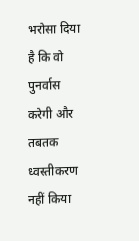भरोसा दिया है कि वो पुनर्वास करेगी और तबतक ध्वस्तीकरण नहीं किया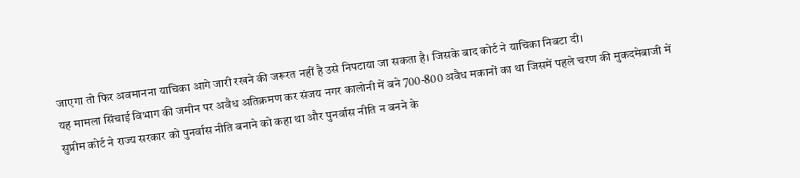जाएगा तो फिर अवमानना याचिका आगे जारी रखने की जरूरत नहीं है उसे निपटाया जा सकता है। जिसके बाद कोर्ट ने याचिका निबटा दी।
यह मामला सिंचाई विभाग की जमीन पर अवैध अतिक्रमण कर संजय नगर कालोनी में बने 700-800 अवैध मकानों का था जिसमें पहले चरण की मुकदमेबाजी में सुप्रीम कोर्ट ने राज्य सरकार को पुनर्वास नीति बनाने को कहा था और पुनर्वास नीति न बनने के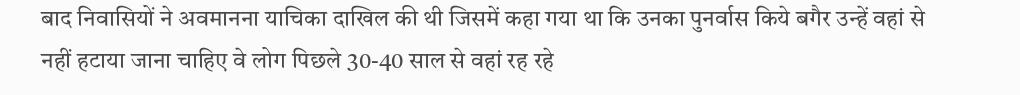बाद निवासियों ने अवमानना याचिका दाखिल की थी जिसमें कहा गया था कि उनका पुनर्वास किये बगैर उन्हें वहां से नहीं हटाया जाना चाहिए वे लोग पिछले 30-40 साल से वहां रह रहे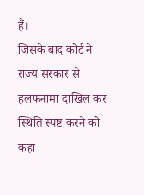हैं।
जिसके बाद कोर्ट ने राज्य सरकार से हलफनामा दाखिल कर स्थिति स्पष्ट करने को कहा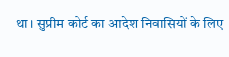था। सुप्रीम कोर्ट का आदेश निवासियों के लिए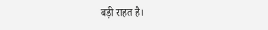बड़ी राहत है।